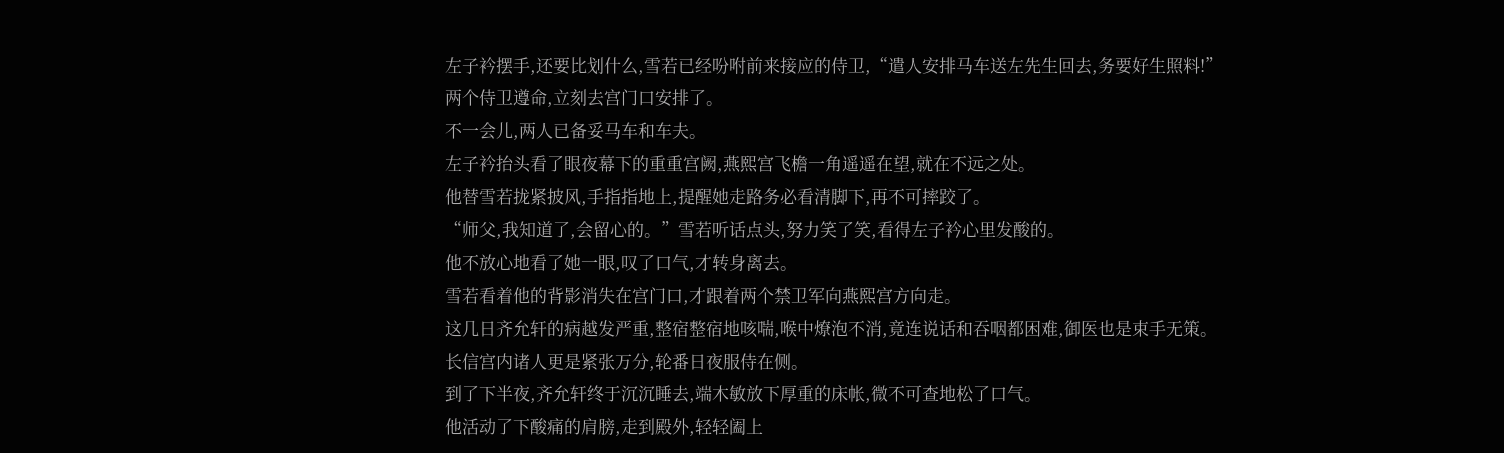左子衿摆手,还要比划什么,雪若已经吩咐前来接应的侍卫,“遣人安排马车送左先生回去,务要好生照料!”
两个侍卫遵命,立刻去宫门口安排了。
不一会儿,两人已备妥马车和车夫。
左子衿抬头看了眼夜幕下的重重宫阙,燕熙宫飞檐一角遥遥在望,就在不远之处。
他替雪若拢紧披风,手指指地上,提醒她走路务必看清脚下,再不可摔跤了。
“师父,我知道了,会留心的。”雪若听话点头,努力笑了笑,看得左子衿心里发酸的。
他不放心地看了她一眼,叹了口气,才转身离去。
雪若看着他的背影消失在宫门口,才跟着两个禁卫军向燕熙宫方向走。
这几日齐允轩的病越发严重,整宿整宿地咳喘,喉中燎泡不消,竟连说话和吞咽都困难,御医也是束手无策。
长信宫内诸人更是紧张万分,轮番日夜服侍在侧。
到了下半夜,齐允轩终于沉沉睡去,端木敏放下厚重的床帐,微不可查地松了口气。
他活动了下酸痛的肩膀,走到殿外,轻轻阖上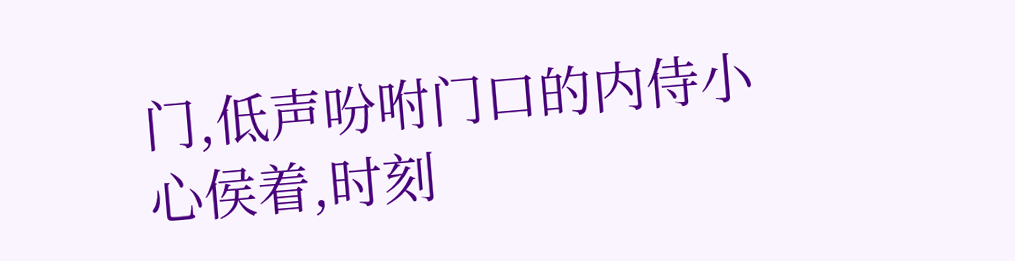门,低声吩咐门口的内侍小心侯着,时刻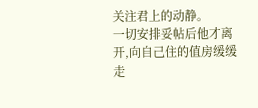关注君上的动静。
一切安排妥帖后他才离开,向自己住的值房缓缓走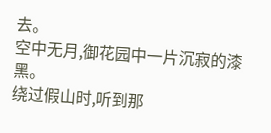去。
空中无月,御花园中一片沉寂的漆黑。
绕过假山时,听到那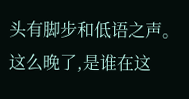头有脚步和低语之声。
这么晚了,是谁在这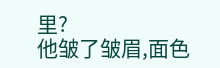里?
他皱了皱眉,面色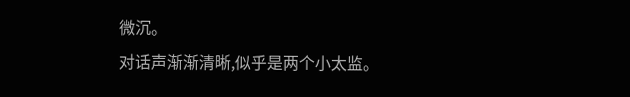微沉。
对话声渐渐清晰,似乎是两个小太监。